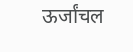ऊर्जांचल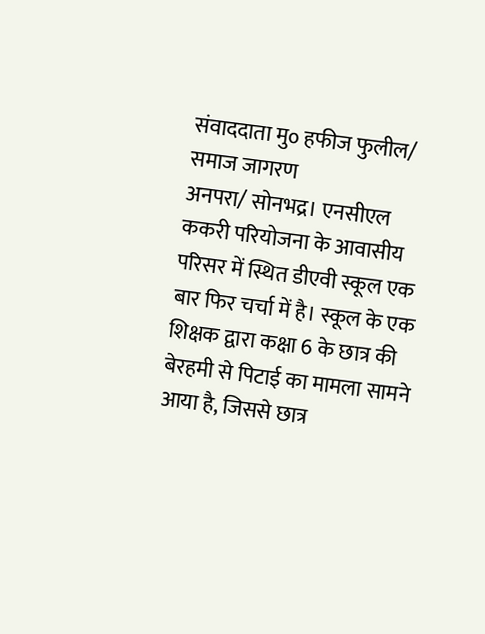संवाददाता मु० हफीज फुलील/ समाज जागरण
अनपरा/ सोनभद्र। एनसीएल ककरी परियोजना के आवासीय परिसर में स्थित डीएवी स्कूल एक बार फिर चर्चा में है। स्कूल के एक शिक्षक द्वारा कक्षा 6 के छात्र की बेरहमी से पिटाई का मामला सामने आया है, जिससे छात्र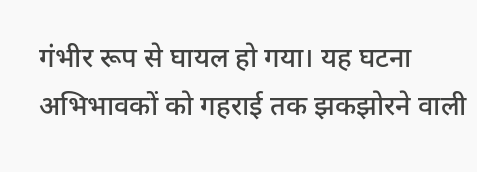गंभीर रूप से घायल हो गया। यह घटना अभिभावकों को गहराई तक झकझोरने वाली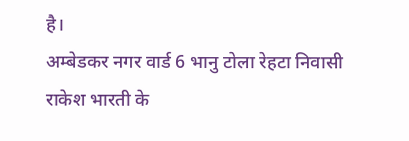है।
अम्बेडकर नगर वार्ड 6 भानु टोला रेहटा निवासी राकेश भारती के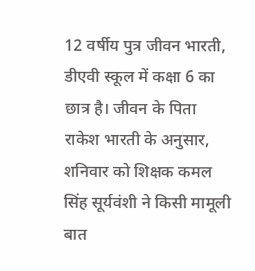12 वर्षीय पुत्र जीवन भारती, डीएवी स्कूल में कक्षा 6 का छात्र है। जीवन के पिता राकेश भारती के अनुसार, शनिवार को शिक्षक कमल सिंह सूर्यवंशी ने किसी मामूली बात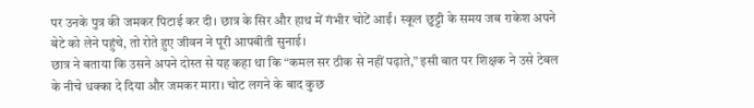पर उनके पुत्र की जमकर पिटाई कर दी। छात्र के सिर और हाथ में गंभीर चोटें आईं। स्कूल छुट्टी के समय जब राकेश अपने बेटे को लेने पहुंचे, तो रोते हुए जीवन ने पूरी आपबीती सुनाई।
छात्र ने बताया कि उसने अपने दोस्त से यह कहा था कि “कमल सर ठीक से नहीं पढ़ाते,” इसी बात पर शिक्षक ने उसे टेबल के नीचे धक्का दे दिया और जमकर मारा। चोट लगने के बाद कुछ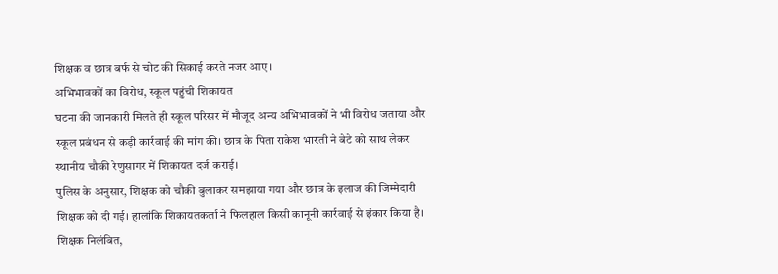शिक्षक व छात्र बर्फ से चोट की सिकाई करते नजर आए।
अभिभावकों का विरोध, स्कूल पहुंची शिकायत
घटना की जानकारी मिलते ही स्कूल परिसर में मौजूद अन्य अभिभावकों ने भी विरोध जताया और स्कूल प्रबंधन से कड़ी कार्रवाई की मांग की। छात्र के पिता राकेश भारती ने बेटे को साथ लेकर स्थानीय चौकी रेणुसागर में शिकायत दर्ज कराई।
पुलिस के अनुसार, शिक्षक को चौकी बुलाकर समझाया गया और छात्र के इलाज की जिम्मेदारी शिक्षक को दी गई। हालांकि शिकायतकर्ता ने फिलहाल किसी कानूनी कार्रवाई से इंकार किया है।
शिक्षक निलंबित,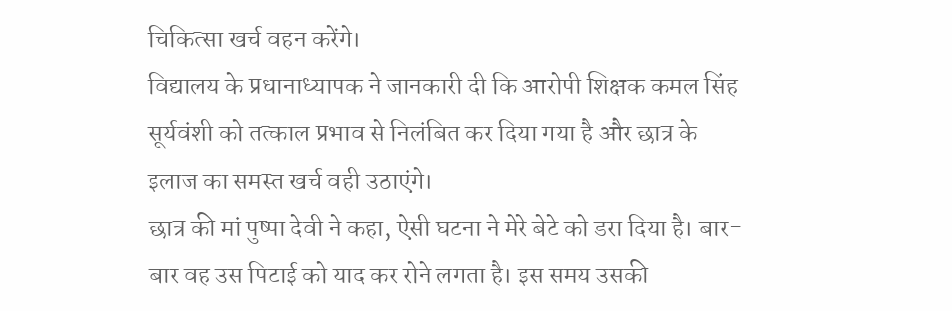चिकित्सा खर्च वहन करेंगे।
विद्यालय के प्रधानाध्यापक ने जानकारी दी कि आरोपी शिक्षक कमल सिंह सूर्यवंशी को तत्काल प्रभाव से निलंबित कर दिया गया है और छात्र के इलाज का समस्त खर्च वही उठाएंगे।
छात्र की मां पुष्पा देवी ने कहा, ऐसी घटना ने मेरे बेटे को डरा दिया है। बार-बार वह उस पिटाई को याद कर रोने लगता है। इस समय उसकी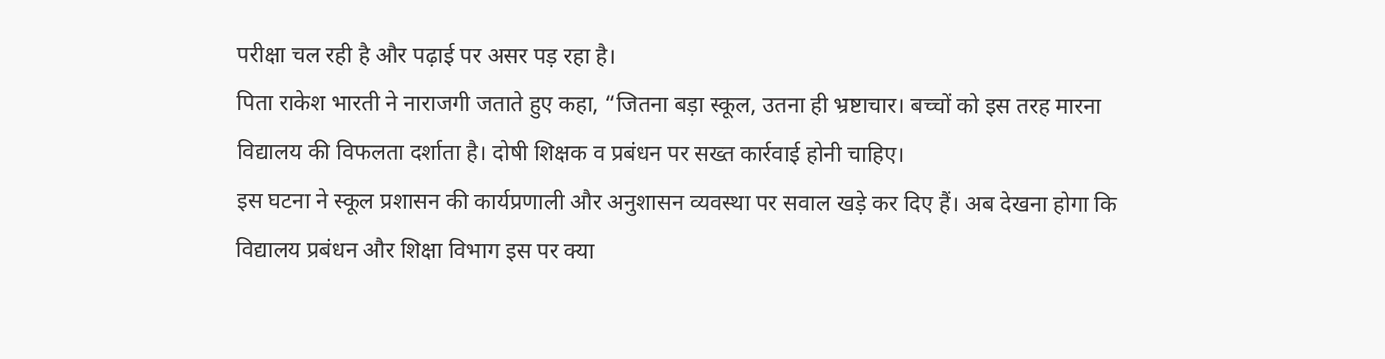परीक्षा चल रही है और पढ़ाई पर असर पड़ रहा है।
पिता राकेश भारती ने नाराजगी जताते हुए कहा, “जितना बड़ा स्कूल, उतना ही भ्रष्टाचार। बच्चों को इस तरह मारना विद्यालय की विफलता दर्शाता है। दोषी शिक्षक व प्रबंधन पर सख्त कार्रवाई होनी चाहिए।
इस घटना ने स्कूल प्रशासन की कार्यप्रणाली और अनुशासन व्यवस्था पर सवाल खड़े कर दिए हैं। अब देखना होगा कि विद्यालय प्रबंधन और शिक्षा विभाग इस पर क्या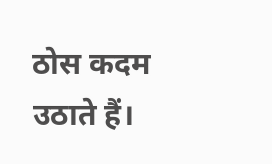ठोस कदम उठाते हैं।